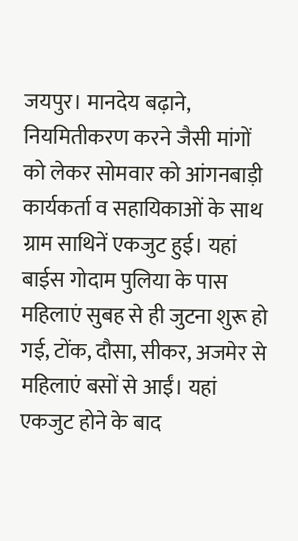जयपुर। मानदेय बढ़ाने, नियमितीकरण करने जैसी मांगों को लेकर सोमवार को आंगनबाड़ी कार्यकर्ता व सहायिकाओं के साथ ग्राम साथिनें एकजुट हुई। यहां बाईस गोदाम पुलिया के पास महिलाएं सुबह से ही जुटना शुरू हो गई, टोंक, दौसा, सीकर, अजमेर से महिलाएं बसों से आईं। यहां एकजुट होने के बाद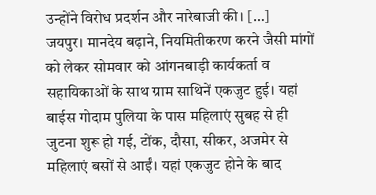उन्होंने विरोध प्रदर्शन और नारेबाजी की। […]
जयपुर। मानदेय बढ़ाने, नियमितीकरण करने जैसी मांगों को लेकर सोमवार को आंगनबाड़ी कार्यकर्ता व सहायिकाओं के साथ ग्राम साथिनें एकजुट हुई। यहां बाईस गोदाम पुलिया के पास महिलाएं सुबह से ही जुटना शुरू हो गई, टोंक, दौसा, सीकर, अजमेर से महिलाएं बसों से आईं। यहां एकजुट होने के बाद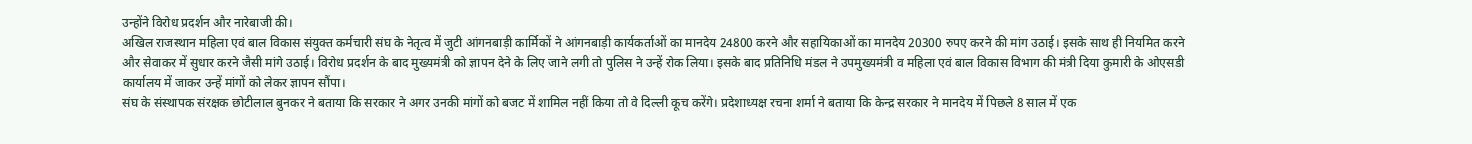उन्होंने विरोध प्रदर्शन और नारेबाजी की।
अखिल राजस्थान महिला एवं बाल विकास संयुक्त कर्मचारी संघ के नेतृत्व में जुटी आंगनबाड़ी कार्मिकों ने आंगनबाड़ी कार्यकर्ताओं का मानदेय 24800 करने और सहायिकाओं का मानदेय 20300 रुपए करने की मांग उठाई। इसके साथ ही नियमित करने और सेवाकर में सुधार करने जैसी मांगे उठाई। विरोध प्रदर्शन के बाद मुख्यमंत्री को ज्ञापन देने के लिए जाने लगी तो पुलिस ने उन्हें रोक लिया। इसके बाद प्रतिनिधि मंडल ने उपमुख्यमंत्री व महिला एवं बाल विकास विभाग की मंत्री दिया कुमारी के ओएसडी कार्यालय में जाकर उन्हें मांगों को लेकर ज्ञापन सौंपा।
संघ के संस्थापक संरक्षक छोटीलाल बुनकर ने बताया कि सरकार ने अगर उनकी मांगों को बजट में शामिल नहीं किया तो वे दिल्ली कूच करेंगे। प्रदेशाध्यक्ष रचना शर्मा ने बताया कि केन्द्र सरकार ने मानदेय में पिछले 8 साल में एक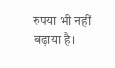रुपया भी नहीं बढ़ाया है।